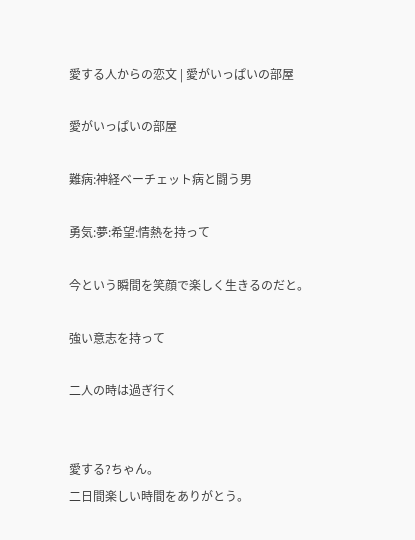愛する人からの恋文 | 愛がいっぱいの部屋

愛がいっぱいの部屋

難病:神経ベーチェット病と闘う男

勇気:夢:希望:情熱を持って

今という瞬間を笑顔で楽しく生きるのだと。

強い意志を持って

二人の時は過ぎ行く


愛する?ちゃん。
二日間楽しい時間をありがとう。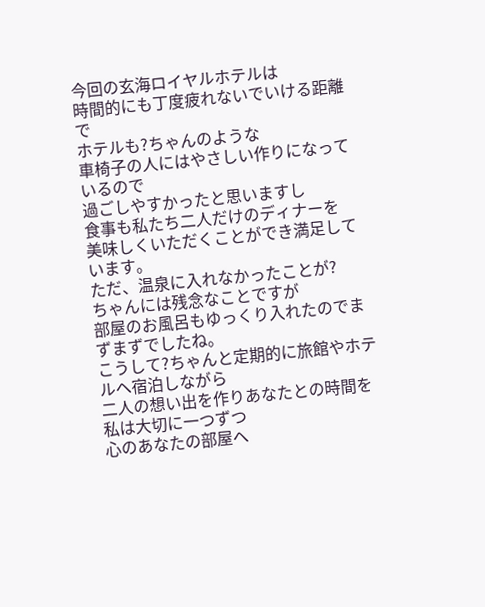今回の玄海ロイヤルホテルは
時間的にも丁度疲れないでいける距離で
ホテルも?ちゃんのような
車椅子の人にはやさしい作りになっているので
過ごしやすかったと思いますし
食事も私たち二人だけのディナーを
美味しくいただくことができ満足しています。
ただ、温泉に入れなかったことが?
ちゃんには残念なことですが
部屋のお風呂もゆっくり入れたのでまずまずでしたね。
こうして?ちゃんと定期的に旅館やホテルへ宿泊しながら
二人の想い出を作りあなたとの時間を私は大切に一つずつ
心のあなたの部屋へ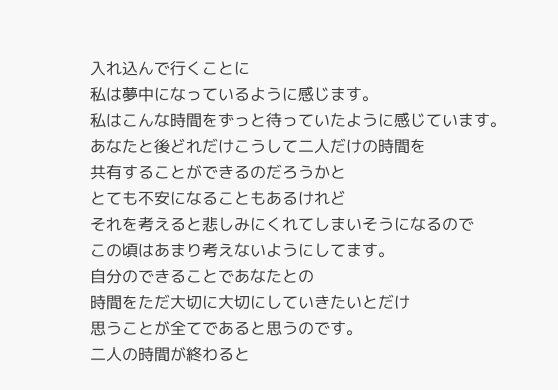入れ込んで行くことに
私は夢中になっているように感じます。
私はこんな時間をずっと待っていたように感じています。
あなたと後どれだけこうして二人だけの時間を
共有することができるのだろうかと
とても不安になることもあるけれど
それを考えると悲しみにくれてしまいそうになるので
この頃はあまり考えないようにしてます。
自分のできることであなたとの
時間をただ大切に大切にしていきたいとだけ
思うことが全てであると思うのです。
二人の時間が終わると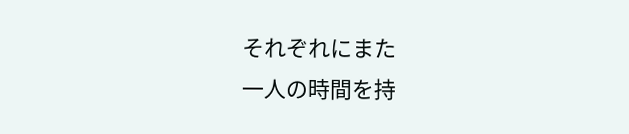それぞれにまた
一人の時間を持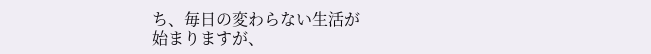ち、毎日の変わらない生活が
始まりますが、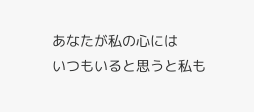あなたが私の心には
いつもいると思うと私も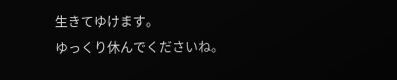生きてゆけます。
ゆっくり休んでくださいね。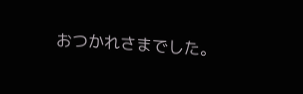おつかれさまでした。